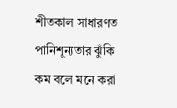শীতকাল সাধারণত পানিশূন্যতার ঝুঁকি কম বলে মনে করা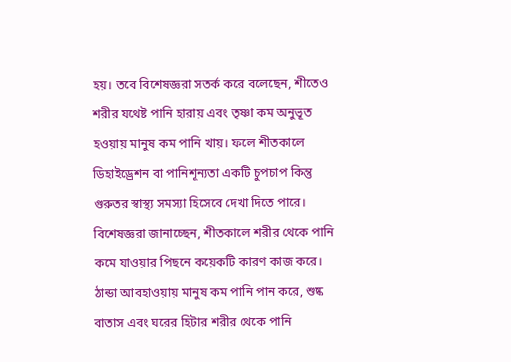হয়। তবে বিশেষজ্ঞরা সতর্ক করে বলেছেন, শীতেও শরীর যথেষ্ট পানি হারায় এবং তৃষ্ণা কম অনুভূত হওয়ায় মানুষ কম পানি খায়। ফলে শীতকালে ডিহাইড্রেশন বা পানিশূন্যতা একটি চুপচাপ কিন্তু গুরুতর স্বাস্থ্য সমস্যা হিসেবে দেখা দিতে পারে।
বিশেষজ্ঞরা জানাচ্ছেন, শীতকালে শরীর থেকে পানি কমে যাওয়ার পিছনে কয়েকটি কারণ কাজ করে। ঠান্ডা আবহাওয়ায় মানুষ কম পানি পান করে, শুষ্ক বাতাস এবং ঘরের হিটার শরীর থেকে পানি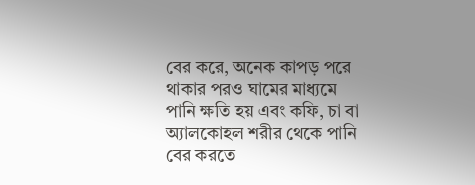বের করে, অনেক কাপড় পরে থাকার পরও ঘামের মাধ্যমে পানি ক্ষতি হয় এবং কফি, চা বা অ্যালকোহল শরীর থেকে পানি বের করতে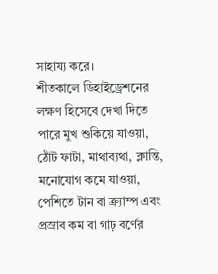সাহায্য করে।
শীতকালে ডিহাইড্রেশনের লক্ষণ হিসেবে দেখা দিতে পারে মুখ শুকিয়ে যাওয়া, ঠোঁট ফাটা, মাথাব্যথা, ক্লান্তি, মনোযোগ কমে যাওয়া, পেশিতে টান বা ক্র্যাম্প এবং প্রস্রাব কম বা গাঢ় বর্ণের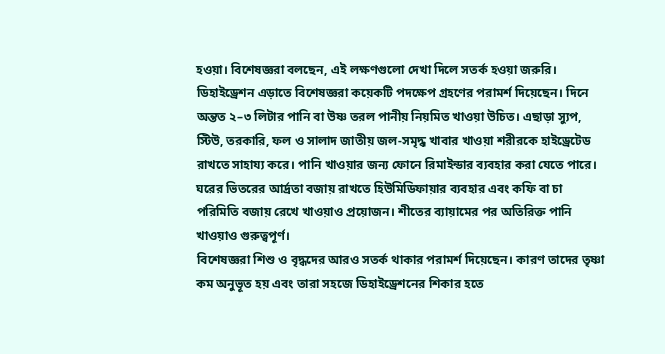হওয়া। বিশেষজ্ঞরা বলছেন, এই লক্ষণগুলো দেখা দিলে সতর্ক হওয়া জরুরি।
ডিহাইড্রেশন এড়াতে বিশেষজ্ঞরা কয়েকটি পদক্ষেপ গ্রহণের পরামর্শ দিয়েছেন। দিনে অন্তত ২–৩ লিটার পানি বা উষ্ণ তরল পানীয় নিয়মিত খাওয়া উচিত। এছাড়া স্যুপ, স্টিউ, তরকারি, ফল ও সালাদ জাতীয় জল-সমৃদ্ধ খাবার খাওয়া শরীরকে হাইড্রেটেড রাখতে সাহায্য করে। পানি খাওয়ার জন্য ফোনে রিমাইন্ডার ব্যবহার করা যেতে পারে। ঘরের ভিতরের আর্দ্রতা বজায় রাখতে হিউমিডিফায়ার ব্যবহার এবং কফি বা চা পরিমিতি বজায় রেখে খাওয়াও প্রয়োজন। শীতের ব্যায়ামের পর অতিরিক্ত পানি খাওয়াও গুরুত্বপূর্ণ।
বিশেষজ্ঞরা শিশু ও বৃদ্ধদের আরও সতর্ক থাকার পরামর্শ দিয়েছেন। কারণ তাদের তৃষ্ণা কম অনুভূত হয় এবং তারা সহজে ডিহাইড্রেশনের শিকার হতে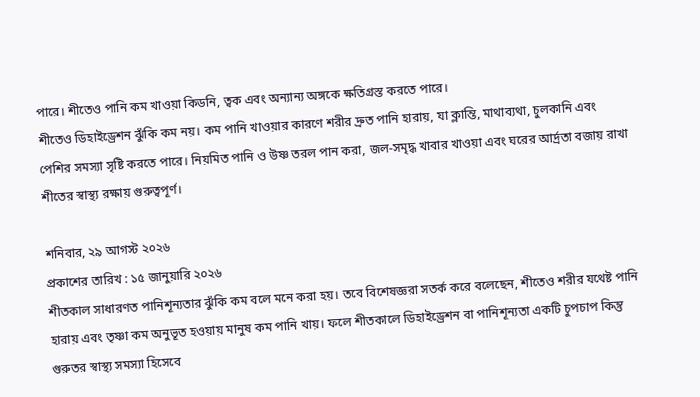পারে। শীতেও পানি কম খাওয়া কিডনি, ত্বক এবং অন্যান্য অঙ্গকে ক্ষতিগ্রস্ত করতে পারে।
শীতেও ডিহাইড্রেশন ঝুঁকি কম নয়। কম পানি খাওয়ার কারণে শরীর দ্রুত পানি হারায়, যা ক্লান্তি, মাথাব্যথা, চুলকানি এবং পেশির সমস্যা সৃষ্টি করতে পারে। নিয়মিত পানি ও উষ্ণ তরল পান করা, জল-সমৃদ্ধ খাবার খাওয়া এবং ঘরের আর্দ্রতা বজায় রাখা শীতের স্বাস্থ্য রক্ষায় গুরুত্বপূর্ণ।

শনিবার, ২৯ আগস্ট ২০২৬
প্রকাশের তারিখ : ১৫ জানুয়ারি ২০২৬
শীতকাল সাধারণত পানিশূন্যতার ঝুঁকি কম বলে মনে করা হয়। তবে বিশেষজ্ঞরা সতর্ক করে বলেছেন, শীতেও শরীর যথেষ্ট পানি হারায় এবং তৃষ্ণা কম অনুভূত হওয়ায় মানুষ কম পানি খায়। ফলে শীতকালে ডিহাইড্রেশন বা পানিশূন্যতা একটি চুপচাপ কিন্তু গুরুতর স্বাস্থ্য সমস্যা হিসেবে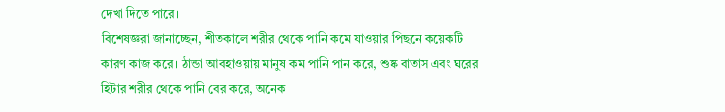দেখা দিতে পারে।
বিশেষজ্ঞরা জানাচ্ছেন, শীতকালে শরীর থেকে পানি কমে যাওয়ার পিছনে কয়েকটি কারণ কাজ করে। ঠান্ডা আবহাওয়ায় মানুষ কম পানি পান করে, শুষ্ক বাতাস এবং ঘরের হিটার শরীর থেকে পানি বের করে, অনেক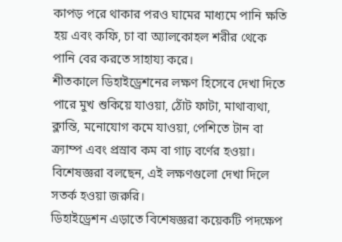কাপড় পরে থাকার পরও ঘামের মাধ্যমে পানি ক্ষতি হয় এবং কফি, চা বা অ্যালকোহল শরীর থেকে পানি বের করতে সাহায্য করে।
শীতকালে ডিহাইড্রেশনের লক্ষণ হিসেবে দেখা দিতে পারে মুখ শুকিয়ে যাওয়া, ঠোঁট ফাটা, মাথাব্যথা, ক্লান্তি, মনোযোগ কমে যাওয়া, পেশিতে টান বা ক্র্যাম্প এবং প্রস্রাব কম বা গাঢ় বর্ণের হওয়া। বিশেষজ্ঞরা বলছেন, এই লক্ষণগুলো দেখা দিলে সতর্ক হওয়া জরুরি।
ডিহাইড্রেশন এড়াতে বিশেষজ্ঞরা কয়েকটি পদক্ষেপ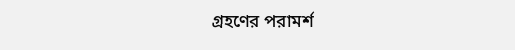গ্রহণের পরামর্শ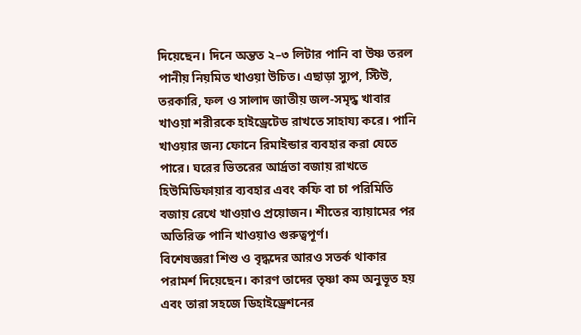দিয়েছেন। দিনে অন্তত ২–৩ লিটার পানি বা উষ্ণ তরল পানীয় নিয়মিত খাওয়া উচিত। এছাড়া স্যুপ, স্টিউ, তরকারি, ফল ও সালাদ জাতীয় জল-সমৃদ্ধ খাবার খাওয়া শরীরকে হাইড্রেটেড রাখতে সাহায্য করে। পানি খাওয়ার জন্য ফোনে রিমাইন্ডার ব্যবহার করা যেতে পারে। ঘরের ভিতরের আর্দ্রতা বজায় রাখতে হিউমিডিফায়ার ব্যবহার এবং কফি বা চা পরিমিতি বজায় রেখে খাওয়াও প্রয়োজন। শীতের ব্যায়ামের পর অতিরিক্ত পানি খাওয়াও গুরুত্বপূর্ণ।
বিশেষজ্ঞরা শিশু ও বৃদ্ধদের আরও সতর্ক থাকার পরামর্শ দিয়েছেন। কারণ তাদের তৃষ্ণা কম অনুভূত হয় এবং তারা সহজে ডিহাইড্রেশনের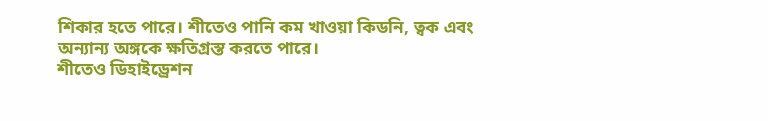শিকার হতে পারে। শীতেও পানি কম খাওয়া কিডনি, ত্বক এবং অন্যান্য অঙ্গকে ক্ষতিগ্রস্ত করতে পারে।
শীতেও ডিহাইড্রেশন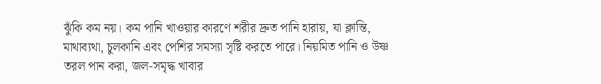ঝুঁকি কম নয়। কম পানি খাওয়ার কারণে শরীর দ্রুত পানি হারায়, যা ক্লান্তি, মাথাব্যথা, চুলকানি এবং পেশির সমস্যা সৃষ্টি করতে পারে। নিয়মিত পানি ও উষ্ণ তরল পান করা, জল-সমৃদ্ধ খাবার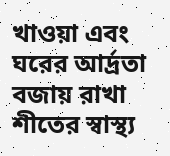খাওয়া এবং ঘরের আর্দ্রতা বজায় রাখা শীতের স্বাস্থ্য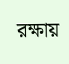রক্ষায়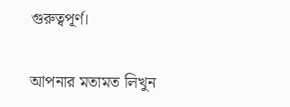গুরুত্বপূর্ণ।

আপনার মতামত লিখুন